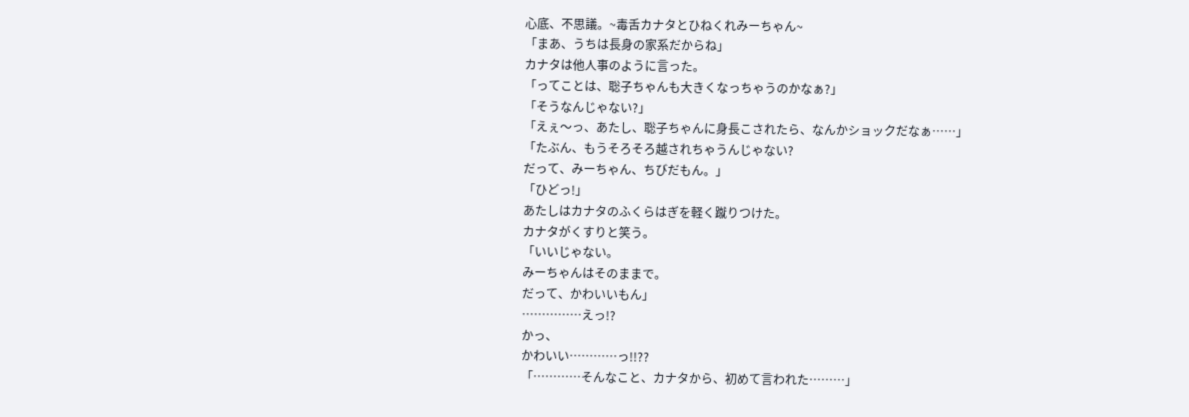心底、不思議。~毒舌カナタとひねくれみーちゃん~
「まあ、うちは長身の家系だからね」
カナタは他人事のように言った。
「ってことは、聡子ちゃんも大きくなっちゃうのかなぁ?」
「そうなんじゃない?」
「えぇ〜っ、あたし、聡子ちゃんに身長こされたら、なんかショックだなぁ……」
「たぶん、もうそろそろ越されちゃうんじゃない?
だって、みーちゃん、ちびだもん。」
「ひどっ!」
あたしはカナタのふくらはぎを軽く蹴りつけた。
カナタがくすりと笑う。
「いいじゃない。
みーちゃんはそのままで。
だって、かわいいもん」
……………えっ!?
かっ、
かわいい…………っ!!??
「…………そんなこと、カナタから、初めて言われた………」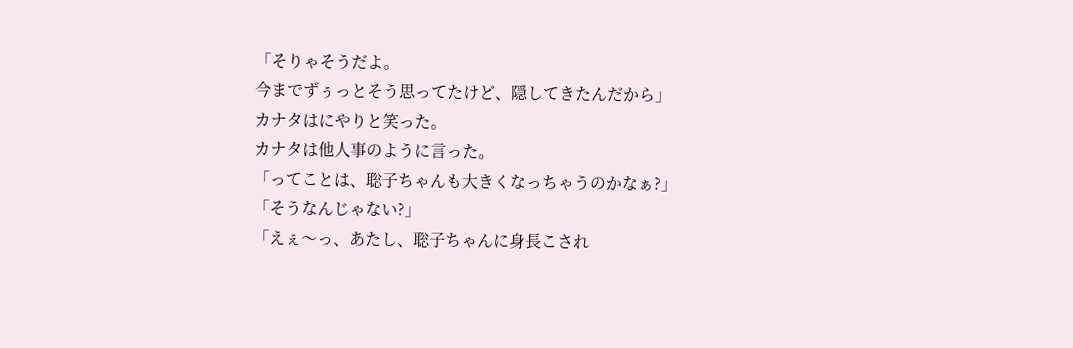「そりゃそうだよ。
今までずぅっとそう思ってたけど、隠してきたんだから」
カナタはにやりと笑った。
カナタは他人事のように言った。
「ってことは、聡子ちゃんも大きくなっちゃうのかなぁ?」
「そうなんじゃない?」
「えぇ〜っ、あたし、聡子ちゃんに身長こされ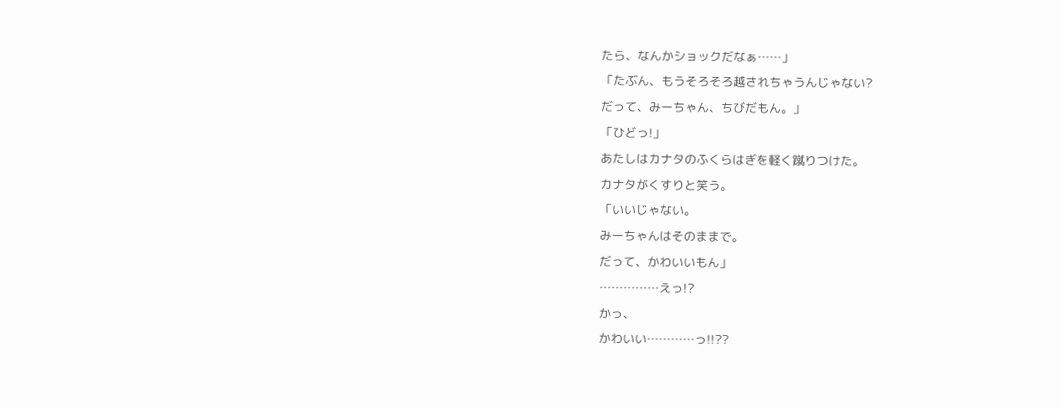たら、なんかショックだなぁ……」
「たぶん、もうそろそろ越されちゃうんじゃない?
だって、みーちゃん、ちびだもん。」
「ひどっ!」
あたしはカナタのふくらはぎを軽く蹴りつけた。
カナタがくすりと笑う。
「いいじゃない。
みーちゃんはそのままで。
だって、かわいいもん」
……………えっ!?
かっ、
かわいい…………っ!!??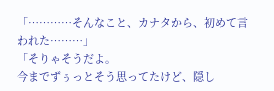「…………そんなこと、カナタから、初めて言われた………」
「そりゃそうだよ。
今までずぅっとそう思ってたけど、隠し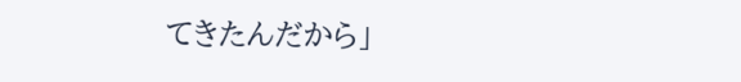てきたんだから」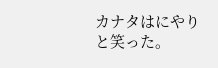カナタはにやりと笑った。